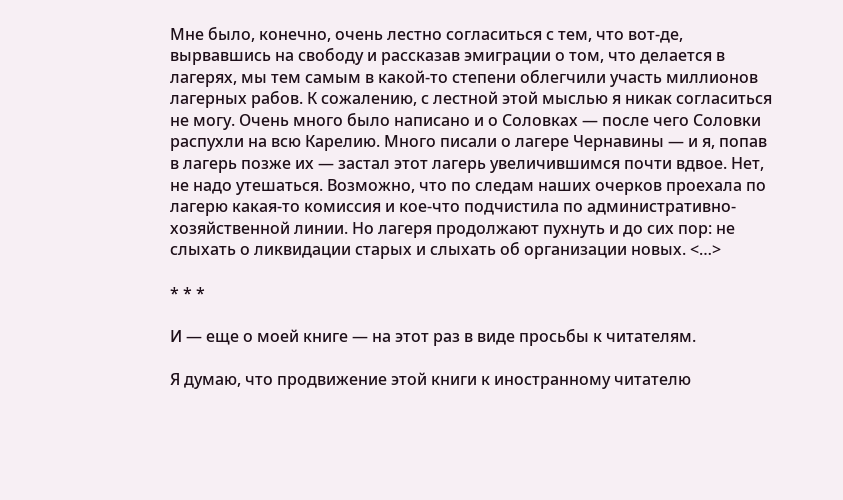Мне было, конечно, очень лестно согласиться с тем, что вот-де, вырвавшись на свободу и рассказав эмиграции о том, что делается в лагерях, мы тем самым в какой-то степени облегчили участь миллионов лагерных рабов. К сожалению, с лестной этой мыслью я никак согласиться не могу. Очень много было написано и о Соловках — после чего Соловки распухли на всю Карелию. Много писали о лагере Чернавины — и я, попав в лагерь позже их — застал этот лагерь увеличившимся почти вдвое. Нет, не надо утешаться. Возможно, что по следам наших очерков проехала по лагерю какая-то комиссия и кое-что подчистила по административно-хозяйственной линии. Но лагеря продолжают пухнуть и до сих пор: не слыхать о ликвидации старых и слыхать об организации новых. <…>

* * *

И — еще о моей книге — на этот раз в виде просьбы к читателям.

Я думаю, что продвижение этой книги к иностранному читателю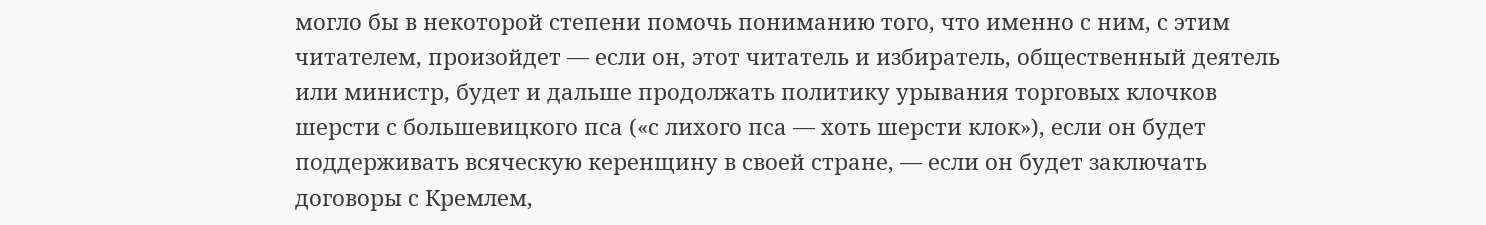могло бы в некоторой степени помочь пониманию того, что именно с ним, с этим читателем, произойдет — если он, этот читатель и избиратель, общественный деятель или министр, будет и дальше продолжать политику урывания торговых клочков шерсти с большевицкого пса («с лихого пса — хоть шерсти клок»), если он будет поддерживать всяческую керенщину в своей стране, — если он будет заключать договоры с Кремлем,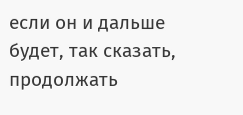если он и дальше будет, так сказать, продолжать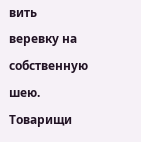вить веревку на собственную шею. Товарищи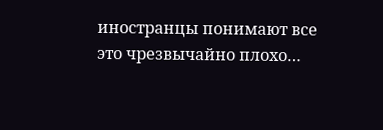иностранцы понимают все это чрезвычайно плохо…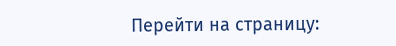Перейти на страницу: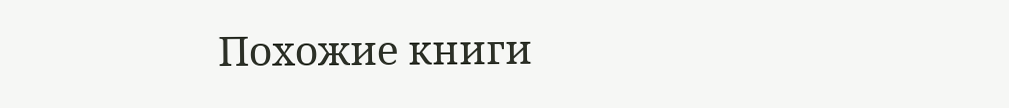Похожие книги